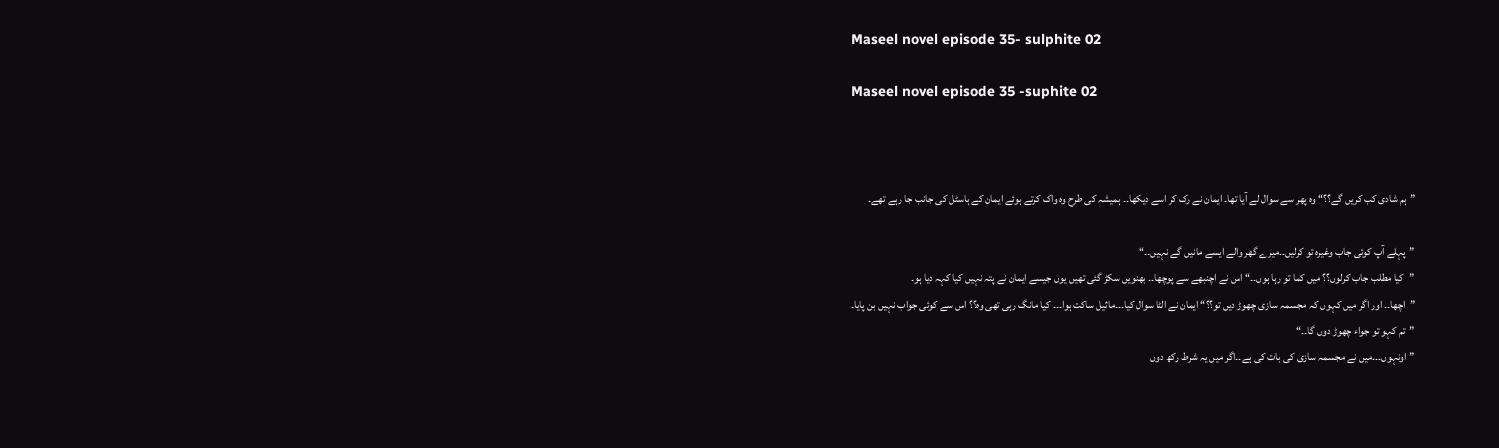Maseel novel episode 35- sulphite 02

Maseel novel episode 35 -suphite 02



”ہم شادی کب کریں گے؟؟“ وہ پھر سے سوال لے آیا تھا۔ ایمان نے رک کر اسے دیکھا۔۔ ہمیشہ کی طرح وہ واک کرتے ہوئے ایمان کے ہاسٹل کی جانب جا رہے تھے۔

”پہلے آپ کوئی جاب وغیرہ تو کرلیں۔۔میرے گھر والے ایسے مانیں گے نہیں۔۔“
”کیا مطلب جاب کرلوں؟؟ میں کما تو رہا ہوں۔۔“ اس نے اچنبھے سے پوچھا۔۔ بھنویں سکڑ گئی تھیں یوں جیسے ایمان نے پتہ نہیں کیا کہہ دیا ہو۔
”اچھا۔۔ اور اگر میں کہوں کہ مجسمہ سازی چھوڑ دیں تو؟؟“ ایمان نے الٹا سوال کیا۔۔۔ماثیل ساکت ہوا۔۔۔ کیا مانگ رہی تھی وہ؟؟ اس سے کوئی جواب نہیں بن پایا۔
”تم کہو تو جواء چھوڑ دوں گا۔۔“
”اونہوں۔۔۔میں نے مجسمہ سازی کی بات کی ہے۔۔اگر میں یہ شرط رکھ دوں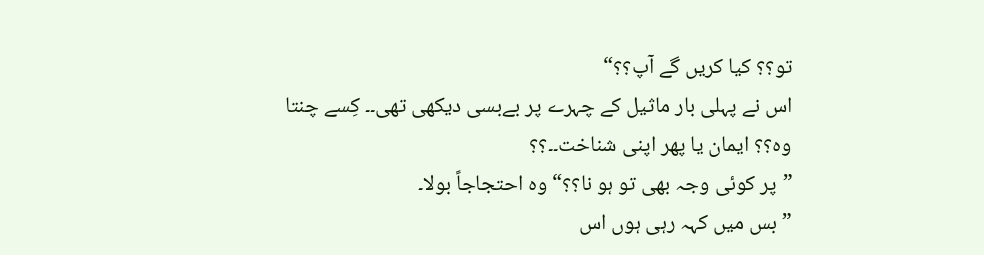تو؟؟ کیا کریں گے آپ؟؟“
اس نے پہلی بار ماثیل کے چہرے پر بےبسی دیکھی تھی۔۔ کِسے چنتا وہ؟؟ ایمان یا پھر اپنی شناخت۔۔؟؟
”پر کوئی وجہ بھی تو ہو نا؟؟“ وہ احتجاجاً بولا۔
”بس میں کہہ رہی ہوں اس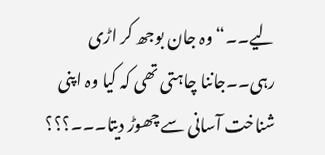لیے۔۔“ وہ جان بوجھ کر اڑی رہی۔۔جاننا چاہتی تھی کہ کیا وہ اپنی شناخت آسانی سے چھوڑ دیتا۔۔۔؟؟؟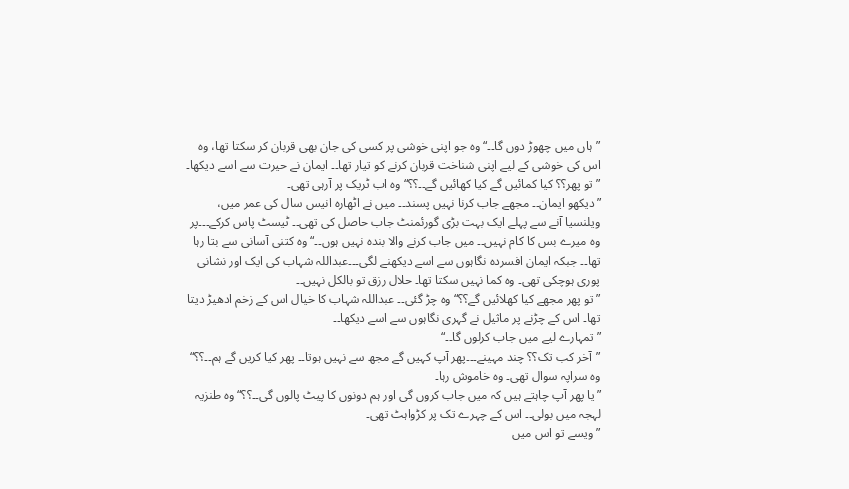”ہاں میں چھوڑ دوں گا۔۔“ وہ جو اپنی خوشی پر کسی کی جان بھی قربان کر سکتا تھا، وہ اس کی خوشی کے لیے اپنی شناخت قربان کرنے کو تیار تھا۔۔ ایمان نے حیرت سے اسے دیکھا۔
”تو پھر؟؟ کیا کمائیں گے کیا کھائیں گے۔۔؟؟“ وہ اب ٹریک پر آرہی تھی۔
”دیکھو ایمان۔۔ مجھے جاب کرنا نہیں پسند۔۔ میں نے اٹھارہ انیس سال کی عمر میں، ویلنسیا آنے سے پہلے ایک بہت بڑی گورئمنٹ جاب حاصل کی تھی۔۔ ٹیسٹ پاس کرکے۔۔۔پر وہ میرے بس کا کام نہیں۔۔ میں جاب کرنے والا بندہ نہیں ہوں۔۔“ وہ کتنی آسانی سے بتا رہا تھا۔۔ جبکہ ایمان افسردہ نگاہوں سے اسے دیکھنے لگی۔۔۔عبداللہ شہاب کی ایک اور نشانی پوری ہوچکی تھی۔ وہ کما نہیں سکتا تھا۔ حلال رزق تو بالکل نہیں۔۔
”تو پھر مجھے کیا کھلائیں گے؟؟“ وہ چڑ گئی۔۔ عبداللہ شہاب کا خیال اس کے زخم ادھیڑ دیتا تھا۔ اس کے چڑنے پر ماثیل نے گہری نگاہوں سے اسے دیکھا۔۔
”تمہارے لیے میں جاب کرلوں گا۔۔“
”آخر کب تک؟؟ چند مہینے۔۔۔پھر آپ کہیں گے مجھ سے نہیں ہوتا۔۔ پھر کیا کریں گے ہم۔۔؟؟“ وہ سراپہ سوال تھی۔ وہ خاموش رہا۔
”یا پھر آپ چاہتے ہیں کہ میں جاب کروں گی اور ہم دونوں کا پیٹ پالوں گی۔۔؟؟“ وہ طنزیہ لہجہ میں بولی۔۔ اس کے چہرے تک پر کڑواہٹ تھی۔
”ویسے تو اس میں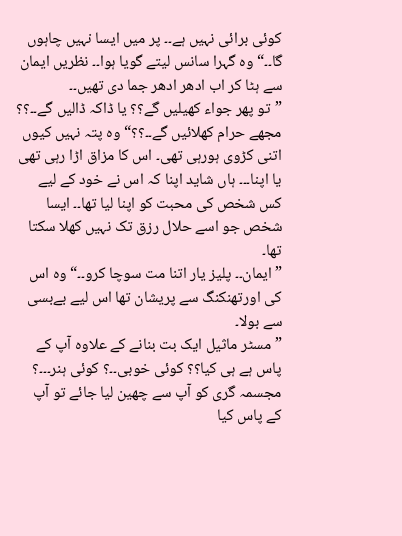کوئی برائی نہیں ہے۔۔ پر میں ایسا نہیں چاہوں گا۔۔“ وہ گہرا سانس لیتے گویا ہوا۔۔ نظریں ایمان سے ہٹا کر اب ادھر ادھر جما دی تھیں۔۔
”تو پھر جواء کھیلیں گے؟؟ یا ڈاکہ ڈالیں گے۔۔؟؟ مجھے حرام کھلائیں گے۔۔؟؟“ وہ پتہ نہیں کیوں اتنی کڑوی ہورہی تھی۔ اس کا مزاق اڑا رہی تھی یا اپنا۔۔۔ ہاں شاید اپنا کہ اس نے خود کے لیے کس شخص کی محبت کو اپنا لیا تھا۔۔ ایسا شخص جو اسے حلال رزق تک نہیں کھلا سکتا تھا۔
”ایمان۔۔ پلیز یار اتنا مت سوچا کرو۔۔“ وہ اس کی اورتھنکنگ سے پریشان تھا اس لیے بےبسی سے بولا۔
”مسٹر ماثیل ایک بت بنانے کے علاوہ آپ کے پاس ہے ہی کیا؟؟ کوئی خوبی۔۔؟ کوئی ہنر۔۔۔؟ مجسمہ گری کو آپ سے چھین لیا جائے تو آپ کے پاس کیا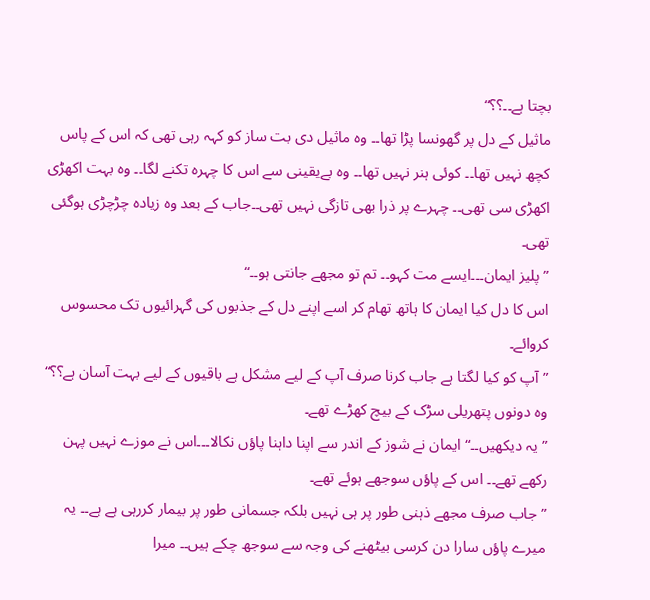بچتا ہے۔۔؟؟“
ماثیل کے دل پر گھونسا پڑا تھا۔۔ وہ ماثیل دی بت ساز کو کہہ رہی تھی کہ اس کے پاس کچھ نہیں تھا۔۔ کوئی ہنر نہیں تھا۔۔ وہ بےیقینی سے اس کا چہرہ تکنے لگا۔۔ وہ بہت اکھڑی اکھڑی سی تھی۔۔ چہرے پر ذرا بھی تازگی نہیں تھی۔۔جاب کے بعد وہ زیادہ چڑچڑی ہوگئی تھی۔
”پلیز ایمان۔۔۔ایسے مت کہو۔۔ تم تو مجھے جانتی ہو۔۔“
اس کا دل کیا ایمان کا ہاتھ تھام کر اسے اپنے دل کے جذبوں کی گہرائیوں تک محسوس کروائے۔
”آپ کو کیا لگتا ہے جاب کرنا صرف آپ کے لیے مشکل ہے باقیوں کے لیے بہت آسان ہے؟؟“
وہ دونوں پتھریلی سڑک کے بیچ کھڑے تھے۔
”یہ دیکھیں۔۔“ ایمان نے شوز کے اندر سے اپنا داہنا پاؤں نکالا۔۔۔اس نے موزے نہیں پہن رکھے تھے۔۔ اس کے پاؤں سوجھے ہوئے تھے۔
”جاب صرف مجھے ذہنی طور پر ہی نہیں بلکہ جسمانی طور پر بیمار کررہی ہے ہے۔۔ یہ میرے پاؤں سارا دن کرسی بیٹھنے کی وجہ سے سوجھ چکے ہیں۔۔ میرا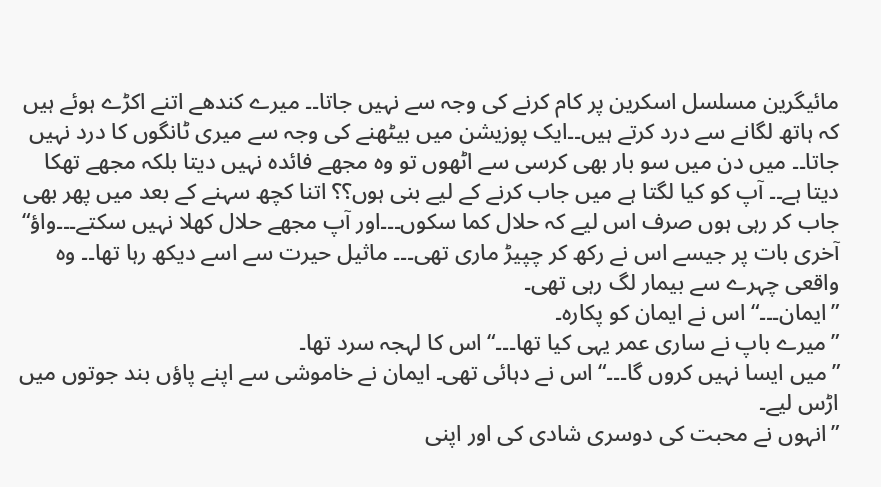مائیگرین مسلسل اسکرین پر کام کرنے کی وجہ سے نہیں جاتا۔۔ میرے کندھے اتنے اکڑے ہوئے ہیں کہ ہاتھ لگانے سے درد کرتے ہیں۔۔ایک پوزیشن میں بیٹھنے کی وجہ سے میری ٹانگوں کا درد نہیں جاتا۔۔ میں دن میں سو بار بھی کرسی سے اٹھوں تو وہ مجھے فائدہ نہیں دیتا بلکہ مجھے تھکا دیتا ہے۔۔ آپ کو کیا لگتا ہے میں جاب کرنے کے لیے بنی ہوں؟؟ اتنا کچھ سہنے کے بعد میں پھر بھی جاب کر رہی ہوں صرف اس لیے کہ حلال کما سکوں۔۔۔اور آپ مجھے حلال کھلا نہیں سکتے۔۔۔واؤ“
آخری بات پر جیسے اس نے رکھ کر چپیڑ ماری تھی۔۔۔ ماثیل حیرت سے اسے دیکھ رہا تھا۔۔ وہ واقعی چہرے سے بیمار لگ رہی تھی۔
”ایمان۔۔۔“ اس نے ایمان کو پکارہ۔
”میرے باپ نے ساری عمر یہی کیا تھا۔۔۔“ اس کا لہجہ سرد تھا۔
”میں ایسا نہیں کروں گا۔۔۔“ اس نے دہائی تھی۔ ایمان نے خاموشی سے اپنے پاؤں بند جوتوں میں اڑس لیے۔
”انہوں نے محبت کی دوسری شادی کی اور اپنی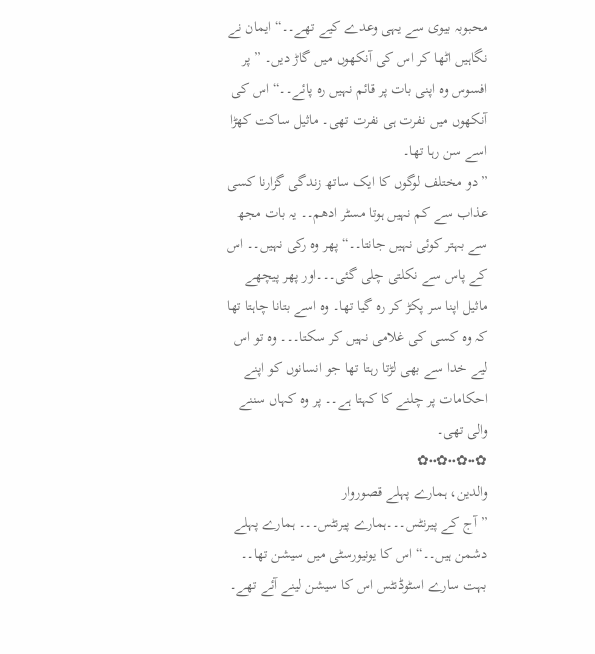محبوبہ بیوی سے یہی وعدے کیے تھے۔۔“ ایمان نے نگاہیں اٹھا کر اس کی آنکھوں میں گاڑ دیں۔ ” پر افسوس وہ اپنی بات پر قائم نہیں رہ پائے۔۔“ اس کی آنکھوں میں نفرت ہی نفرت تھی۔ ماثیل ساکت کھڑا اسے سن رہا تھا۔
”دو مختلف لوگوں کا ایک ساتھ زندگی گزارنا کسی عذاب سے کم نہیں ہوتا مسٹر ادھم۔۔ یہ بات مجھ سے بہتر کوئی نہیں جانتا۔۔“ پھر وہ رکی نہیں۔۔ اس کے پاس سے نکلتی چلی گئی۔۔۔اور پھر پیچھے ماثیل اپنا سر پکڑ کر رہ گیا تھا۔ وہ اسے بتانا چاہتا تھا کہ وہ کسی کی غلامی نہیں کر سکتا۔۔۔ وہ تو اس لیے خدا سے بھی لڑتا رہتا تھا جو انسانوں کو اپنے احکامات پر چلنے کا کہتا ہے۔۔ پر وہ کہاں سننے والی تھی۔
✿••✿••✿••✿
والدین، ہمارے پہلے قصوروار
”آج کے پیرنٹس۔۔۔ہمارے پیرنٹس۔۔۔ ہمارے پہلے دشمن ہیں۔۔“ اس کا یونیورسٹی میں سیشن تھا۔۔ بہت سارے اسٹوڈنٹس اس کا سیشن لینے آئے تھے۔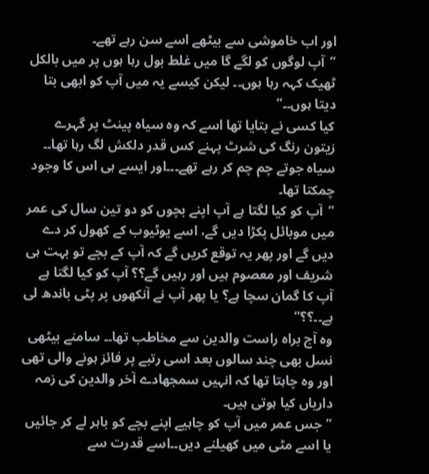اور اب خاموشی سے بیٹھے اسے سن رہے تھے۔
”آپ لوگوں کو لگے گا میں غلط بول رہا ہوں پر میں بالکل ٹھیک کہہ رہا ہوں۔۔ لیکن کیسے یہ میں آپ کو ابھی بتا دیتا ہوں۔۔“
کیا کسی نے بتایا تھا اسے کہ وہ سیاہ پینٹ پر گہرے زیتون رنگ کی شرٹ پہنے کس قدر دلکش لگ رہا تھا۔۔ سیاہ جوتے چم چم کر رہے تھے۔۔۔اور ایسے ہی اس کا وجود چمکتا تھا۔
”آپ کو کیا لگتا ہے آپ اپنے بچوں کو دو تین سال کی عمر میں موبائل پکڑا دیں گے، اسے یوٹیوب کے کھول کر دے دیں گے اور پھر یہ توقع کریں گے کہ آپ کے بچے تو بہت ہی شریف اور معصوم ہیں اور رہیں گے؟؟ آپ کو کیا لگتا ہے آپ کا گمان سچا ہے؟ یا پھر آپ نے آنکھوں پر پٹی باندھ لی ہے۔۔؟؟“
وہ آج براہ راست والدین سے مخاطب تھا۔۔ سامنے بیٹھی نسل بھی چند سالوں بعد اسی رتبے پر فائز ہونے والی تھی اور وہ چاہتا تھا کہ انہیں سمجھادے آخر والدین کی زمہ داریاں کیا ہوتی ہیں۔
”جس عمر میں آپ کو چاہیے اپنے بچے کو باہر لے کر جائیں یا اسے مٹی میں کھیلنے دیں۔۔اسے قدرت سے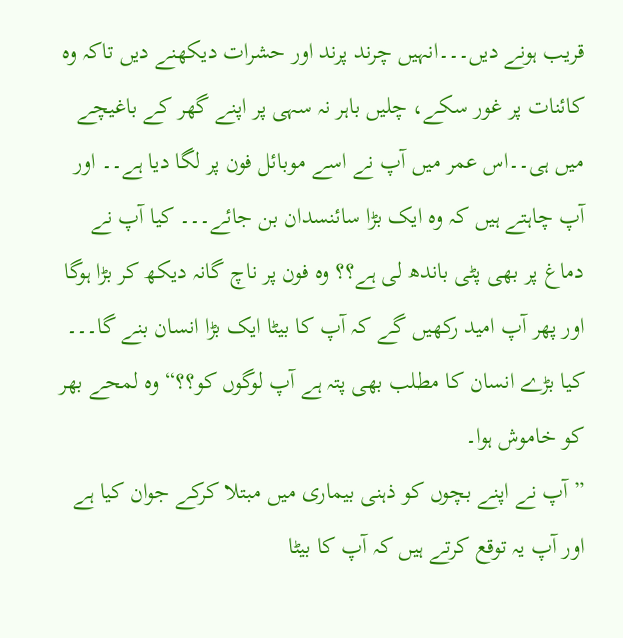قریب ہونے دیں۔۔۔انہیں چرند پرند اور حشرات دیکھنے دیں تاکہ وہ کائنات پر غور سکے، چلیں باہر نہ سہی پر اپنے گھر کے باغیچے میں ہی۔۔اس عمر میں آپ نے اسے موبائل فون پر لگا دیا ہے۔۔ اور آپ چاہتے ہیں کہ وہ ایک بڑا سائنسدان بن جائے۔۔۔ کیا آپ نے دماغ پر بھی پٹی باندھ لی ہے؟؟ وہ فون پر ناچ گانہ دیکھ کر بڑا ہوگا اور پھر آپ امید رکھیں گے کہ آپ کا بیٹا ایک بڑا انسان بنے گا۔۔۔ کیا بڑے انسان کا مطلب بھی پتہ ہے آپ لوگوں کو؟؟“ وہ لمحے بھر کو خاموش ہوا۔
”آپ نے اپنے بچوں کو ذہنی بیماری میں مبتلا کرکے جوان کیا ہے اور آپ یہ توقع کرتے ہیں کہ آپ کا بیٹا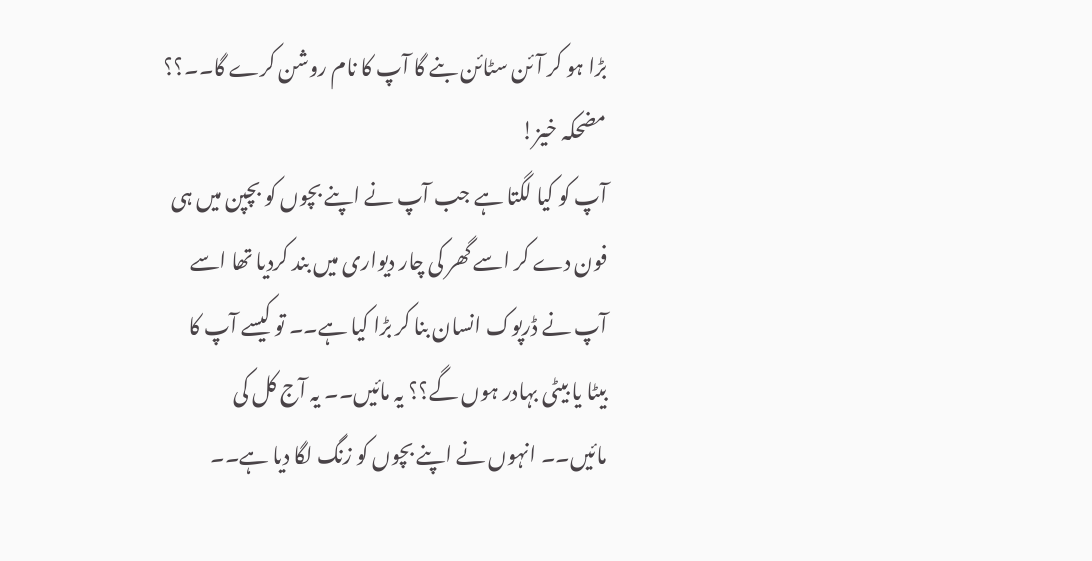بڑا ہو کر آئن سٹائن بنے گا آپ کا نام روشن کرے گا۔۔؟؟ مضحکہ خیز!
آپ کو کیا لگتا ہے جب آپ نے اپنے بچوں کو بچپن میں ہی فون دے کر اسے گھر کی چار دیواری میں بند کردیا تھا اسے آپ نے ڈرپوک انسان بنا کر بڑا کیا ہے۔۔ تو کیسے آپ کا بیٹا یا بیٹی بہادر ہوں گے؟؟ یہ مائیں۔۔ یہ آج کل کی مائیں۔۔ انہوں نے اپنے بچوں کو زنگ لگا دیا ہے۔۔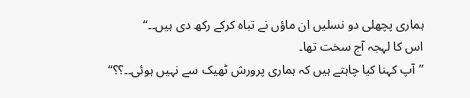ہماری پچھلی دو نسلیں ان ماؤں نے تباہ کرکے رکھ دی ہیں۔۔“
اس کا لہجہ آج سخت تھا۔
”آپ کہنا کیا چاہتے ہیں کہ ہماری پرورش ٹھیک سے نہیں ہوئی۔۔؟؟“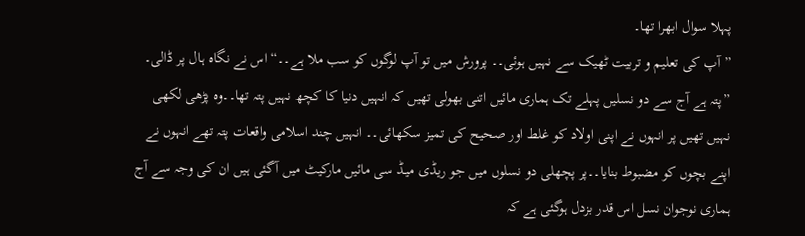پہلا سوال ابھرا تھا۔
”آپ کی تعلیم و تربیت ٹھیک سے نہیں ہوئی۔۔ پرورش میں تو آپ لوگوں کو سب ملا ہے۔۔“ اس نے نگاہ ہال پر ڈالی۔
”پتہ ہے آج سے دو نسلیں پہلے تک ہماری مائیں اتنی بھولی تھیں کہ انہیں دنیا کا کچھ نہیں پتہ تھا۔۔وہ پڑھی لکھی نہیں تھیں پر انہوں نے اپنی اولاد کو غلط اور صحیح کی تمیز سکھائی۔۔ انہیں چند اسلامی واقعات پتہ تھے انہوں نے اپنے بچوں کو مضبوط بنایا۔۔پر پچھلی دو نسلوں میں جو ریڈی میـڈ سی مائیں مارکیٹ میں آگئی ہیں ان کی وجہ سے آج ہماری نوجوان نسل اس قدر بزدل ہوگئی ہے کہ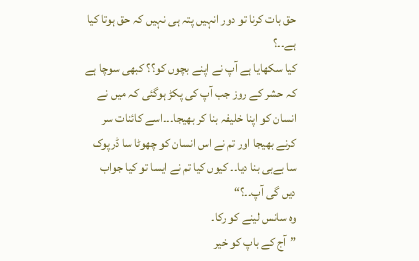حق بات کرنا تو دور انہیں پتہ ہی نہیں کہ حق ہوتا کیا ہے۔۔؟
کیا سکھایا ہے آپ نے اپنے بچوں کو؟؟ کبھی سوچا ہے کہ حشر کے روز جب آپ کی پکڑ ہوگئی کہ میں نے انسان کو اپنا خلیفہ بنا کر بھیجا۔۔۔اسے کائنات سر کرنے بھیجا اور تم نے اس انسان کو چھوٹا سا ڈرپوک سا بےبی بنا دیا۔۔ کیوں کیا تم نے ایسا تو کیا جواب دیں گی آپ۔۔؟“
وہ سانس لینے کو رکا۔
”آج کے باپ کو خیر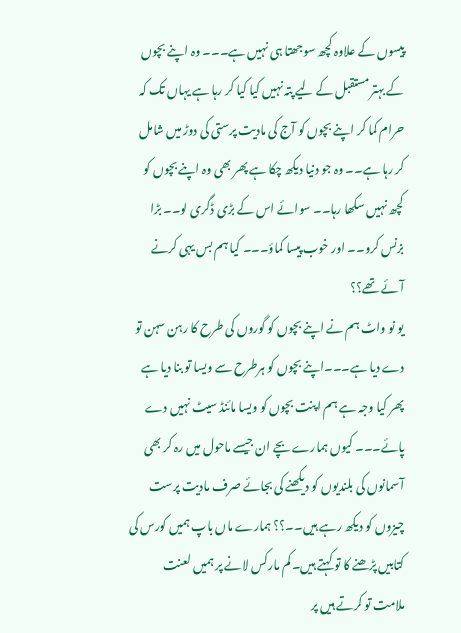پیسوں کے علاوہ کچھ سوجھتا ہی نہیں ہے۔۔۔ وہ اپنے بچوں کے بہتر مستقبل کے لیے پتہ نہیں کیا کیا کر رہا ہے یہاں تک کہ حرام کما کر اپنے بچوں کو آج کی مادیت پرستی کی دوڑ میں شامل کر رہا ہے۔۔ وہ جو دنیا دیکھ چکا ہے پھر بھی وہ اپنے بچوں کو کچھ نہیں سکھا رہا۔۔ سوائے اس کے بڑی ڈگری لو۔۔ بڑا بزنس کرو۔۔ اور خوب پیسا کماؤ۔۔۔ کیا ہم بس یہی کرنے آئے تھے؟؟
یو نو واٹ ہم نے اپنے بچوں کو گوروں کی طرح کا رہن سہن تو دے دیا ہے۔۔۔اپنے بچوں کو ہرطرح سے ویسا تو بنا دیا ہے پھر کیا وجہ ہے ہم اپنت بچوں کو ویسا مائنڈ سیٹ نہیں دے پائے۔۔۔ کیوں ہمارے بچے ان جیسے ماحول میں رہ کر بھی آسمانوں کی بلندیوں کو دیکھنے کی بجائے صرف مادیت پرست چیزوں کو دیکھ رہے ہیں۔۔؟؟ ہمارے ماں باپ ہمیں کورس کی کتابیں پڑھنے کا تو کہتے ہیں۔ کم مارکس لانے پر ہمیں لعنت ملامت تو کرتے ہیں پر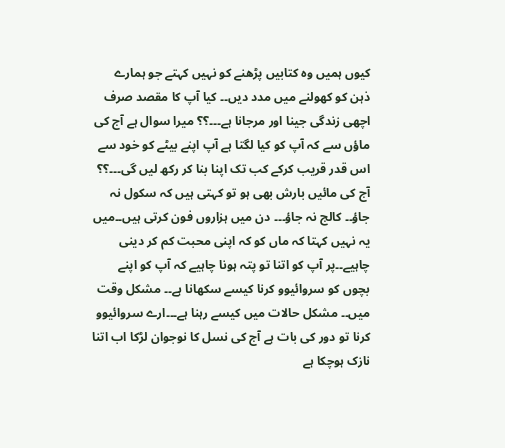کیوں ہمیں وہ کتابیں پڑھنے کو نہیں کہتے جو ہمارے ذہن کو کھولنے میں مدد دیں۔۔ کیا آپ کا مقصد صرف اچھی زندگی جینا اور مرجانا ہے۔۔۔؟؟ میرا سوال ہے آج کی ماؤں سے کہ آپ کو کیا لگتا ہے آپ اپنے بیٹے کو خود سے اس قدر قریب کرکے کب تک اپنا بنا کر رکھ لیں گی۔۔۔؟؟ آج کی مائیں بارش بھی ہو تو کہتی ہیں کہ سکول نہ جاؤ۔۔ کالج نہ جاؤ۔۔۔ دن میں ہزاروں فون کرتی ہیں۔۔میں یہ نہیں کہتا کہ ماں کو کہ اپنی محبت کم کر دینی چاہیے۔۔پر آپ کو اتنا تو پتہ ہونا چاہیے کہ آپ کو اپنے بچوں کو سروائیوو کرنا کیسے سکھانا ہے۔۔ مشکل وقت میں۔۔ مشکل حالات میں کیسے رہنا ہے۔۔۔ارے سروائیوو کرنا تو دور کی بات ہے آج کی نسل کا نوجوان لڑکا اب اتنا نازک ہوچکا ہے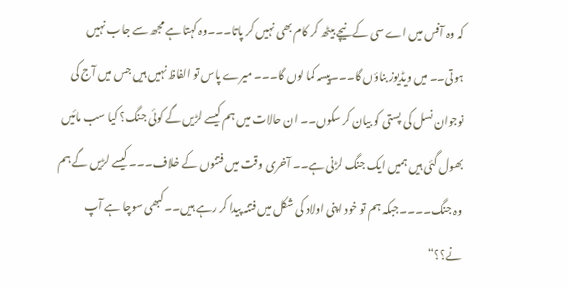کہ وہ آفس میں اے سی کے نیچے بیٹھ کر کام بھی نہیں کر پاتا۔۔۔وہ کہتا ہے مجھ سے جاب نہیں ہوتی۔۔ میں ویڈیوز بناؤں گا۔۔۔پیسہ کما لوں گا۔۔۔ میرے پاس تو الفاظ نہیں ہیں جس میں آج کی نوجوان نسل کی پستی کو بیان کر سکوں۔۔ ان حالات میں ہم کیسے لڑیں گے کوئی جنگ؟ کیا سب مائیں بھول گئی ہیں ہمیں ایک جنگ لڑنی ہے۔۔ آخری وقت میں فتنوں کے خلاف۔۔۔ کیسے لڑیں گے ہم وہ جنگ۔۔۔۔جبکہ ہم تو خود اپنی اولاد کی شکل میں فتنہ پیدا کر رہے ہیں۔۔ کبھی سوچا ہے آپ نے؟؟“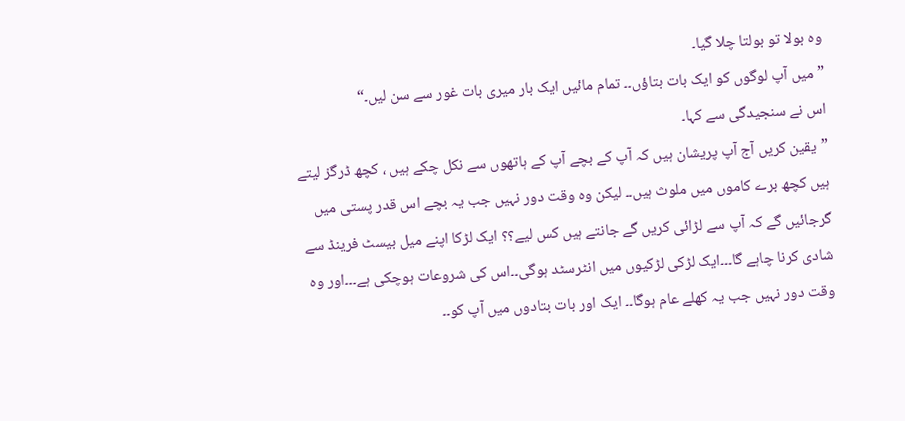وہ بولا تو بولتا چلا گیا۔
”میں آپ لوگوں کو ایک بات بتاؤں۔۔ تمام مائیں ایک بار میری بات غور سے سن لیں۔“
اس نے سنجیدگی سے کہا۔
”یقین کریں آج آپ پریشان ہیں کہ آپ کے بچے آپ کے ہاتھوں سے نکل چکے ہیں ، کچھ ڈرگز لیتے ہیں کچھ برے کاموں میں ملوث ہیں۔۔ لیکن وہ وقت دور نہیں جب یہ بچے اس قدر پستی میں گرجائیں گے کہ آپ سے لڑائی کریں گے جانتے ہیں کس لیے؟؟ ایک لڑکا اپنے میل بیسٹ فرینڈ سے شادی کرنا چاہے گا۔۔۔ایک لڑکی لڑکیوں میں انٹرسٹد ہوگی۔۔اس کی شروعات ہوچکی ہے۔۔۔اور وہ وقت دور نہیں جب یہ کھلے عام ہوگا۔۔ ایک اور بات بتادوں میں آپ کو۔۔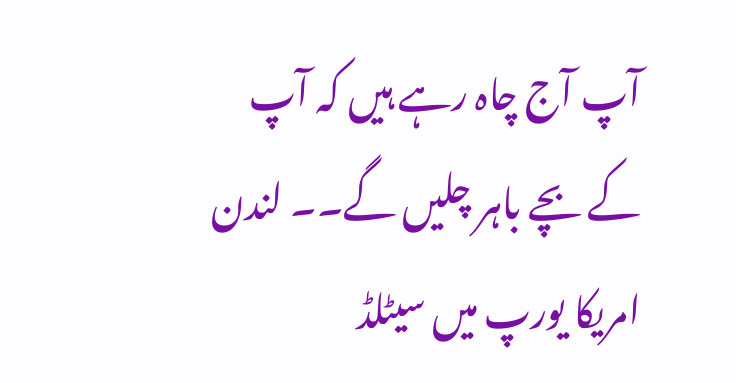آپ آج چاہ رہے ہیں کہ آپ کے بچے باہر چلیں گے۔۔ لندن امریکا یورپ میں سیٹلڈ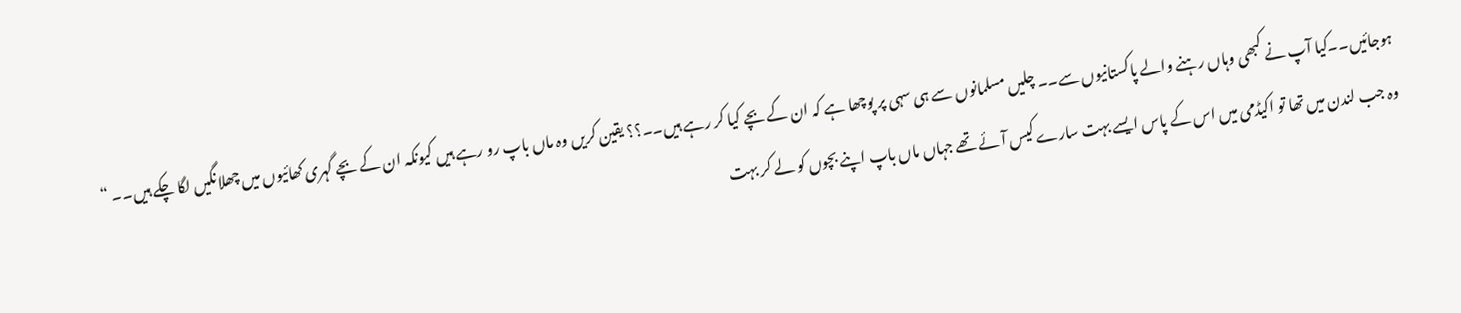ہوجائیں۔۔کیا آپ نے کبھی وہاں رہنے والے پاکستانیوں سے۔۔ چلیں مسلمانوں سے ہی سہی پر پوچھا ہے کہ ان کے بچے کیا کر رہے ہیں۔۔؟؟ یقین کریں وہ ماں باپ رو رہے ہیں کیونکہ ان کے بچے گہری کھائیوں میں چھلانگیں لگا چکے ہیں۔۔ “
وہ جب لندن میں تھا تو اکیڈمی میں اس کے پاس ایسے بہت سارے کیس آئے تھے جہاں ماں باپ اپنے بچوں کو لے کر بہت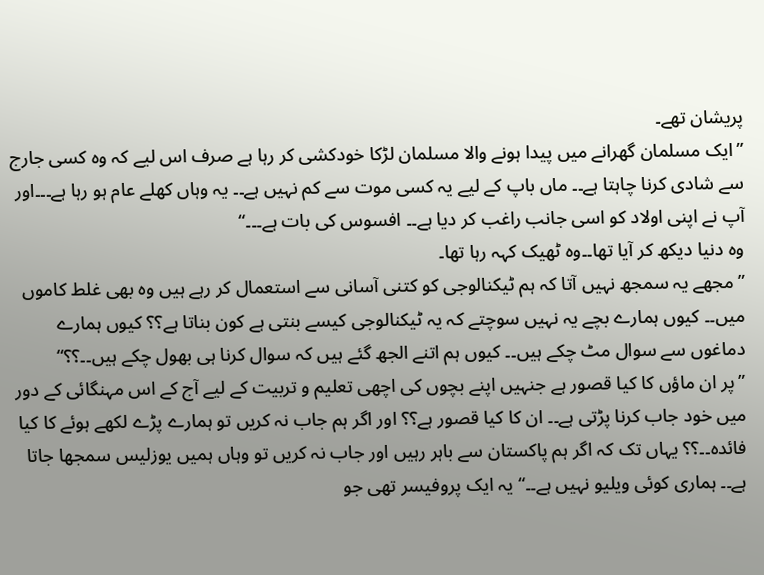پریشان تھے۔
”ایک مسلمان گھرانے میں پیدا ہونے والا مسلمان لڑکا خودکشی کر رہا ہے صرف اس لیے کہ وہ کسی جارج سے شادی کرنا چاہتا ہے۔۔ ماں باپ کے لیے یہ کسی موت سے کم نہیں ہے۔۔ یہ وہاں کھلے عام ہو رہا ہے۔۔۔اور آپ نے اپنی اولاد کو اسی جانب راغب کر دیا ہے۔۔ افسوس کی بات ہے۔۔۔“
وہ دنیا دیکھ کر آیا تھا۔۔وہ ٹھیک کہہ رہا تھا۔
”مجھے یہ سمجھ نہیں آتا کہ ہم ٹیکنالوجی کو کتنی آسانی سے استعمال کر رہے ہیں وہ بھی غلط کاموں میں۔۔ کیوں ہمارے بچے یہ نہیں سوچتے کہ یہ ٹیکنالوجی کیسے بنتی ہے کون بناتا ہے؟؟ کیوں ہمارے دماغوں سے سوال مٹ چکے ہیں۔۔ کیوں ہم اتنے الجھ گئے ہیں کہ سوال کرنا ہی بھول چکے ہیں۔۔؟؟“
”پر ان ماؤں کا کیا قصور ہے جنہیں اپنے بچوں کی اچھی تعلیم و تربیت کے لیے آج کے اس مہنگائی کے دور میں خود جاب کرنا پڑتی ہے۔۔ ان کا کیا قصور ہے؟؟ اور اگر ہم جاب نہ کریں تو ہمارے پڑے لکھے ہوئے کا کیا فائدہ۔۔؟؟ یہاں تک کہ اگر ہم پاکستان سے باہر رہیں اور جاب نہ کریں تو وہاں ہمیں یوزلیس سمجھا جاتا ہے۔۔ ہماری کوئی ویلیو نہیں ہے۔۔“ یہ ایک پروفیسر تھی جو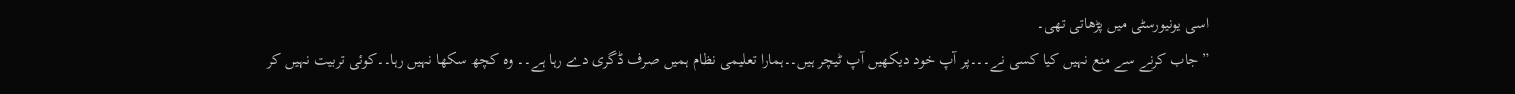اسی یونیورسٹی میں پڑھاتی تھی۔
”جاب کرنے سے منع نہیں کیا کسی نے۔۔۔پر آپ خود دیکھیں آپ ٹیچر ہیں۔۔ہمارا تعلیمی نظام ہمیں صرف ڈگری دے رہا ہے۔۔ وہ کچھ سکھا نہیں رہا۔۔کوئی تربیت نہیں کر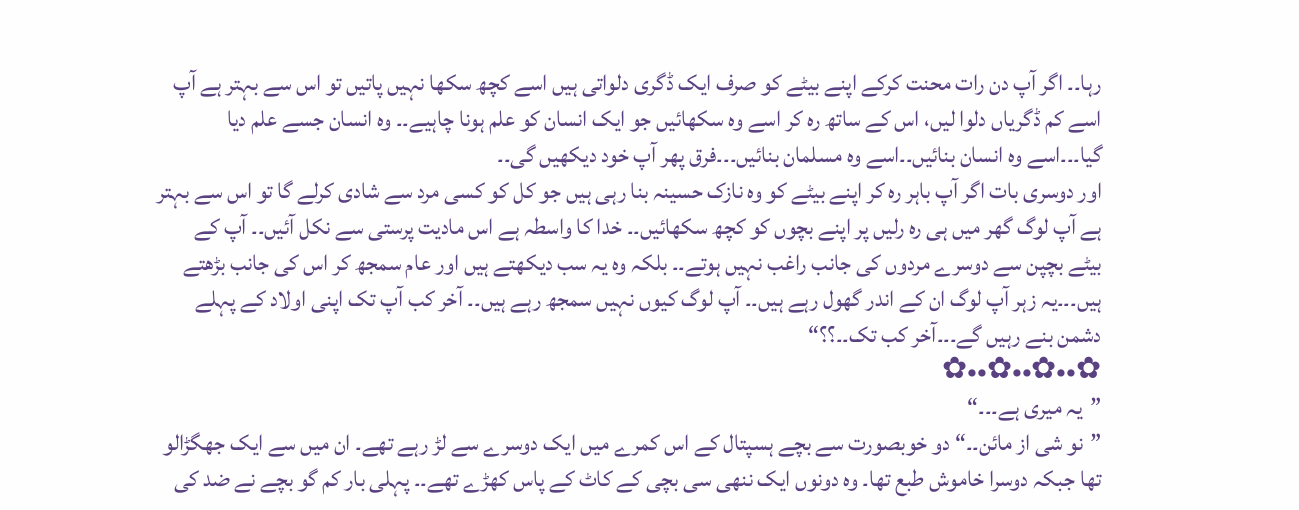رہا۔۔ اگر آپ دن رات محنت کرکے اپنے بیٹے کو صرف ایک ڈگری دلواتی ہیں اسے کچھ سکھا نہیں پاتیں تو اس سے بہتر ہے آپ اسے کم ڈگریاں دلوا لیں، اس کے ساتھ رہ کر اسے وہ سکھائیں جو ایک انسان کو علم ہونا چاہیے۔۔ وہ انسان جسے علم دیا گیا۔۔۔اسے وہ انسان بنائیں۔۔اسے وہ مسلمان بنائیں۔۔۔فرق پھر آپ خود دیکھیں گی۔۔
اور دوسری بات اگر آپ باہر رہ کر اپنے بیٹے کو وہ نازک حسینہ بنا رہی ہیں جو کل کو کسی مرد سے شادی کرلے گا تو اس سے بہتر ہے آپ لوگ گھر میں ہی رہ رلیں پر اپنے بچوں کو کچھ سکھائیں۔۔ خدا کا واسطہ ہے اس مادیت پرستی سے نکل آئیں۔۔ آپ کے بیٹے بچپن سے دوسرے مردوں کی جانب راغب نہیں ہوتے۔۔ بلکہ وہ یہ سب دیکھتے ہیں اور عام سمجھ کر اس کی جانب بڑھتے ہیں۔۔۔یہ زہر آپ لوگ ان کے اندر گھول رہے ہیں۔۔ آپ لوگ کیوں نہیں سمجھ رہے ہیں۔۔ آخر کب آپ تک اپنی اولاد کے پہلے دشمن بنے رہیں گے۔۔۔آخر کب تک۔۔؟؟“
✿••✿••✿••✿
”یہ میری ہے۔۔۔“
”نو شی از مائن۔۔“ دو خوبصورت سے بچے ہسپتال کے اس کمرے میں ایک دوسرے سے لڑ رہے تھے۔ ان میں سے ایک جھگڑالو تھا جبکہ دوسرا خاموش طبع تھا۔ وہ دونوں ایک ننھی سی بچی کے کاٹ کے پاس کھڑے تھے۔۔ پہلی بار کم گو بچے نے ضد کی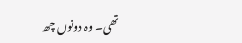تھی۔ وہ دونوں چھ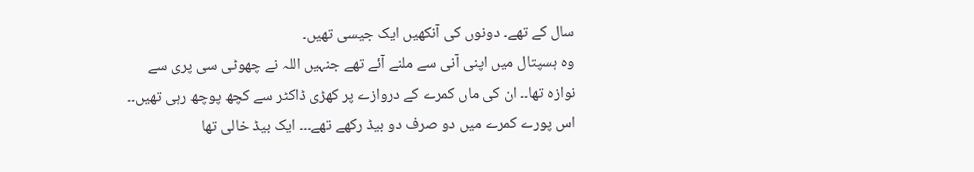سال کے تھے۔ دونوں کی آنکھیں ایک جیسی تھیں۔
وہ ہسپتال میں اپنی آنی سے ملنے آئے تھے جنہیں اللہ نے چھوٹی سی پری سے نوازہ تھا۔۔ ان کی ماں کمرے کے دروازے پر کھڑی ڈاکٹر سے کچھ پوچھ رہی تھیں۔۔ اس پورے کمرے میں دو صرف دو بیڈ رکھے تھے۔۔۔ ایک بیڈ خالی تھا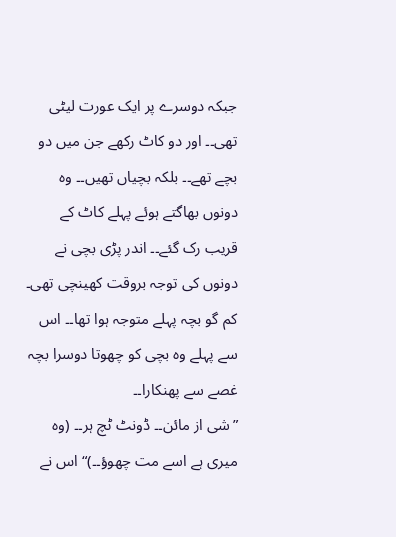جبکہ دوسرے پر ایک عورت لیٹی تھی۔۔ اور دو کاٹ رکھے جن میں دو بچے تھے۔۔ بلکہ بچیاں تھیں۔۔ وہ دونوں بھاگتے ہوئے پہلے کاٹ کے قریب رک گئے۔۔ اندر پڑی بچی نے دونوں کی توجہ بروقت کھینچی تھی۔
کم گو بچہ پہلے متوجہ ہوا تھا۔۔ اس سے پہلے وہ بچی کو چھوتا دوسرا بچہ غصے سے پھنکارا۔۔
”شی از مائن۔۔ ڈونٹ ٹچ ہر۔۔ (وہ میری ہے اسے مت چھوؤ۔۔)“ اس نے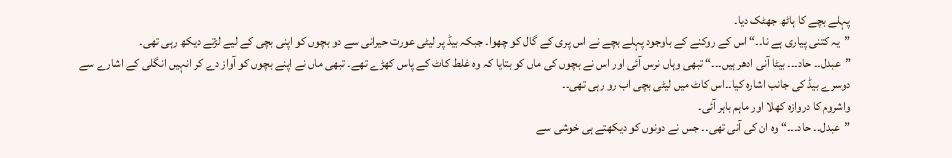پہلے بچے کا ہاٹھ جھٹک دیا۔
”یہ کتنی پیاری ہے نا۔۔“ اس کے روکنے کے باوجود پہلے بچے نے اس پری کے گال کو چھوا۔ جبکہ بیڈ پر لیٹی عورت حیرانی سے دو بچوں کو اپنی بچی کے لیے لڑتے دیکھ رہی تھی۔
”عبدل۔۔ حاد۔۔۔ بیٹا آنی ادھر ہیں۔۔۔“ تبھی وہاں نرس آئی اور اس نے بچوں کی ماں کو بتایا کہ وہ غلط کاٹ کے پاس کھڑے تھے۔ تبھی ماں نے اپنے بچوں کو آواز دے کر انہیں انگلی کے اشارے سے دوسرے بیڈ کی جانب اشارہ کیا۔۔اس کاٹ میں لیٹی بچی اب رو رہی تھی۔۔
واشروم کا دروازہ کھلا اور ماہم باہر آئی۔
”عبدل۔۔ حاد۔۔۔“ وہ ان کی آنی تھی۔۔ جس نے دونوں کو دیکھتے ہی خوشی سے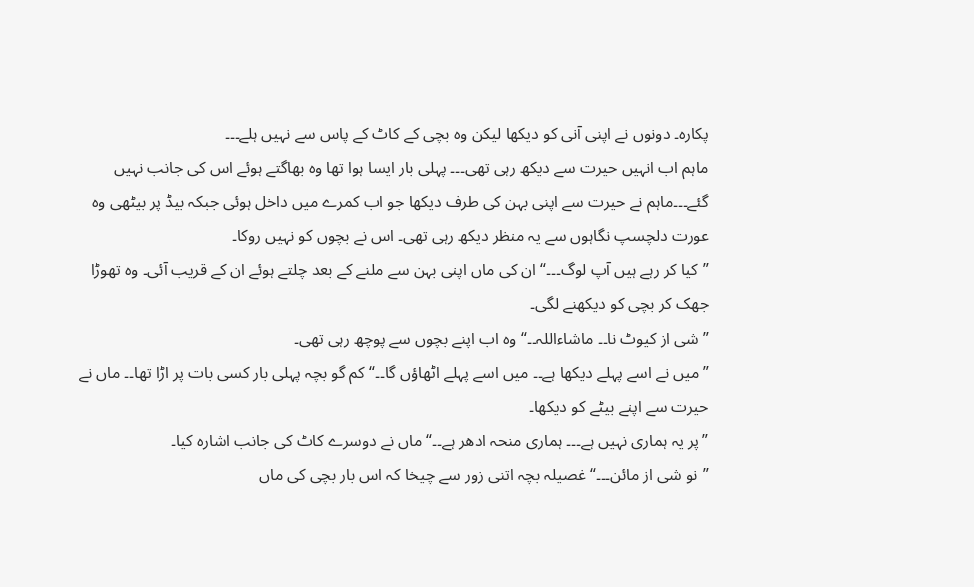پکارہ۔ دونوں نے اپنی آنی کو دیکھا لیکن وہ بچی کے کاٹ کے پاس سے نہیں ہلے۔۔۔
ماہم اب انہیں حیرت سے دیکھ رہی تھی۔۔۔ پہلی بار ایسا ہوا تھا وہ بھاگتے ہوئے اس کی جانب نہیں گئے۔۔۔ماہم نے حیرت سے اپنی بہن کی طرف دیکھا جو اب کمرے میں داخل ہوئی جبکہ بیڈ پر بیٹھی وہ عورت دلچسپ نگاہوں سے یہ منظر دیکھ رہی تھی۔ اس نے بچوں کو نہیں روکا۔
”کیا کر رہے ہیں آپ لوگ۔۔۔“ ان کی ماں اپنی بہن سے ملنے کے بعد چلتے ہوئے ان کے قریب آئی۔ وہ تھوڑا جھک کر بچی کو دیکھنے لگی۔
”شی از کیوٹ نا۔۔ ماشاءاللہ۔۔“ وہ اب اپنے بچوں سے پوچھ رہی تھی۔
”میں نے اسے پہلے دیکھا ہے۔۔ میں اسے پہلے اٹھاؤں گا۔۔“ کم گو بچہ پہلی بار کسی بات پر اڑا تھا۔۔ ماں نے حیرت سے اپنے بیٹے کو دیکھا۔
”پر یہ ہماری نہیں ہے۔۔۔ ہماری منحہ ادھر ہے۔۔“ ماں نے دوسرے کاٹ کی جانب اشارہ کیا۔
”نو شی از مائن۔۔۔“ غصیلہ بچہ اتنی زور سے چیخا کہ اس بار بچی کی ماں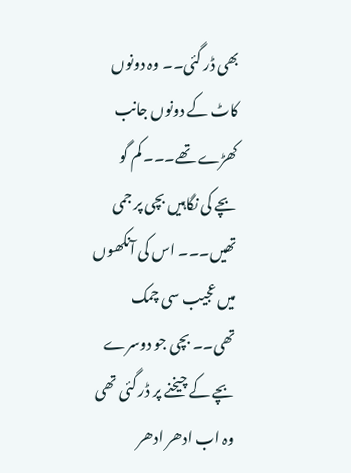بھی ڈر گئی۔۔ وہ دونوں کاٹ کے دونوں جانب کھڑے تھے۔۔۔ کم گو بچے کی نگاہیں بچی پر جمی تھیں۔۔۔ اس کی آنکھوں میں عجیب سی چمک تھی۔۔ بچی جو دوسرے بچے کے چیخنے پر ڈر گئی تھی وہ اب ادھر ادھر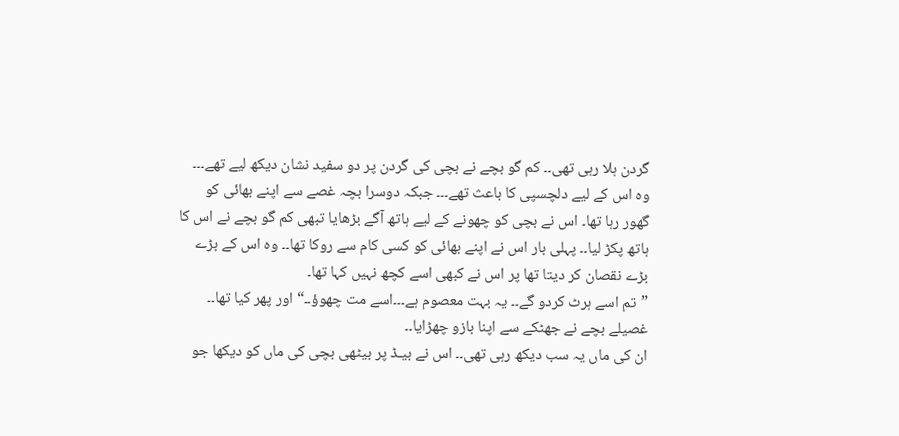گردن ہلا رہی تھی۔۔ کم گو بچے نے بچی کی گردن پر دو سفید نشان دیکھ لیے تھے۔۔۔ وہ اس کے لیے دلچسپی کا باعث تھے۔۔۔ جبکہ دوسرا بچہ غصے سے اپنے بھائی کو گھور رہا تھا۔ اس نے بچی کو چھونے کے لیے ہاتھ آگے بڑھایا تبھی کم گو بچے نے اس کا ہاتھ پکڑ لیا۔۔ پہلی بار اس نے اپنے بھائی کو کسی کام سے روکا تھا۔۔ وہ اس کے بڑے بڑے نقصان کر دیتا تھا پر اس نے کبھی اسے کچھ نہیں کہا تھا۔
”تم اسے ہرٹ کردو گے۔۔ یہ بہت معصوم ہے۔۔۔اسے مت چھوؤ۔۔“ اور پھر کیا تھا۔۔ غصیلے بچے نے جھٹکے سے اپنا بازو چھڑایا۔۔
ان کی ماں یہ سب دیکھ رہی تھی۔۔ اس نے بیـڈ پر بیٹھی بچی کی ماں کو دیکھا جو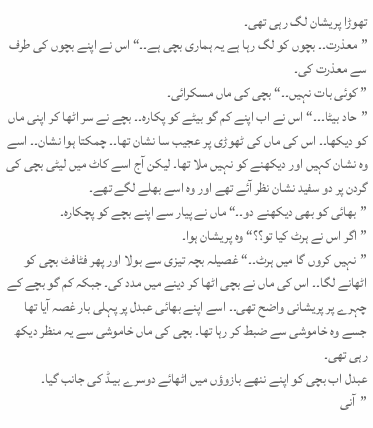تھوڑا پریشان لگ رہی تھی۔
”معذرت۔۔ بچوں کو لگ رہا ہے یہ ہماری بچی ہے۔۔“ اس نے اپنے بچوں کی طرف سے معذرت کی۔
” کوئی بات نہیں۔۔“ بچی کی ماں مسکرائی۔
”حاد بیٹا۔۔۔“ اس نے اب اپنے کم گو بیٹے کو پکارہ۔۔ بچے نے سر اٹھا کر اپنی ماں کو دیکھا۔۔ اس کی ماں کی ٹھوڑی پر عجیب سا نشان تھا۔۔ چمکتا ہوا نشان۔۔ اسے وہ نشان کہیں اور دیکھنے کو نہیں ملا تھا۔ لیکن آج اسے کاٹ میں لیٹی بچی کی گردن پر دو سفید نشان نظر آئے تھے اور وہ اسے بھلے لگے تھے۔
”بھائی کو بھی دیکھنے دو۔۔“ ماں نے پیار سے اپنے بچے کو پچکارہ۔
”اگر اس نے ہرٹ کیا تو؟؟“ وہ پریشان ہوا۔
”نہیں کروں گا میں ہرٹ۔۔“ غصیلہ بچہ تیزی سے بولا اور پھر فٹافٹ بچی کو اٹھانے لگا۔۔ اس کی ماں نے بچی اٹھا کر دینے میں مدد کی۔ جبکہ کم گو بچے کے چہرے پر پریشانی واضح تھی۔۔ اسے اپنے بھائی عبدل پر پہلی بار غصہ آیا تھا جسے وہ خاموشی سے ضبط کر رہا تھا۔ بچی کی ماں خاموشی سے یہ منظر دیکھ رہی تھی۔
عبدل اب بچی کو اپنے ننھے بازوؤں میں اٹھائے دوسرے بیـڈ کی جانب گیا۔
”آنی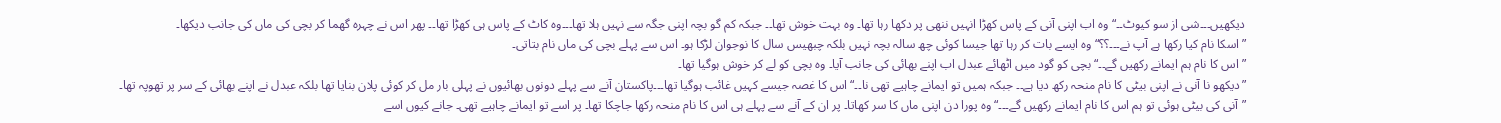دیکھیں۔۔۔شی از سو کیوٹ۔۔“ وہ اب اپنی آنی کے پاس کھڑا انہیں ننھی پر دکھا رہا تھا۔ وہ بہت خوش تھا۔۔ جبکہ کم گو بچہ اپنی جگہ سے نہیں ہلا تھا۔۔۔وہ کاٹ کے پاس ہی کھڑا تھا۔۔ پھر اس نے چہرہ گھما کر بچی کی ماں کی جانب دیکھا۔
”اسکا نام کیا رکھا ہے آپ نے۔۔۔؟؟“ وہ ایسے بات کر رہا تھا جیسا کوئی چھ سالہ بچہ نہیں بلکہ چبھیس سال کا نوجوان لڑکا ہو۔ اس سے پہلے بچی کی ماں نام بتاتی۔
”اس کا نام ہم ایمانے رکھیں گے۔۔“ بچی کو گود میں اٹھائے عبدل اب اپنے بھائی کی جانب آیا۔ وہ بچی کو لے کر خوش ہوگیا تھا۔
”دیکھو نا آنی نے اپنی بیٹی کا نام منحہ رکھ دیا ہے۔۔ جبکہ ہمیں تو ایمانے چاہیے تھی نا۔۔“ اس کا غصہ جیسے کہیں غائب ہوگیا تھا۔۔۔پاکستان آنے سے پہلے دونوں بھائیوں نے پہلی بار مل کر کوئی پلان بنایا تھا بلکہ عبدل نے اپنے بھائی کے سر پر تھوپہ تھا۔
”آنی کی بیٹی ہوئی تو ہم اس کا نام ایمانے رکھیں گے۔۔۔“ وہ پورا دن اپنی ماں کا سر کھاتا۔ پر ان کے آنے سے پہلے ہی اس کا نام منحہ رکھا جاچکا تھا۔ پر اسے تو ایمانے چاہیے تھی۔ جانے کیوں اسے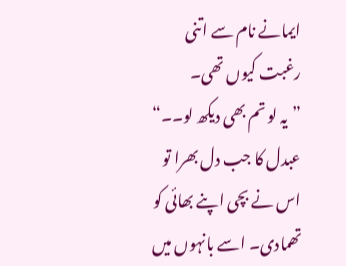ایمانے نام سے اتنی رغبت کیوں تھی۔
”یہ لو تم بھی دیکھ لو۔۔“ عبدل کا جب دل بھرا تو اس نے بچی اپنے بھائی کو تھمادی۔ اسے بانہوں میں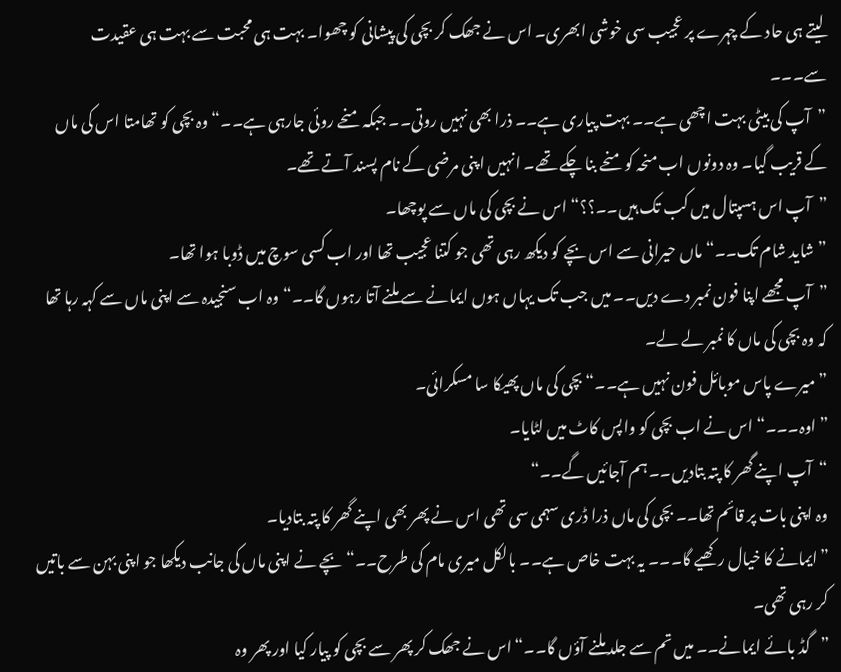لیتے ہی حاد کے چہرے پر عجیب سی خوشی ابھری۔ اس نے جھک کر بچی کی پیشانی کو چھوا۔ بہت ہی محبت سے بہت ہی عقیدت سے۔۔۔
”آپ کی بیٹی بہت اچھی ہے۔۔ بہت پیاری ہے۔۔ ذرا بھی نہیں روتی۔۔ جبکہ منحے روئی جارہی ہے۔۔“ وہ بچی کو تھامتا اس کی ماں کے قریب گیا۔ وہ دونوں اب منحہ کو منحے بنا چکے تھے۔ انہیں اپنی مرضی کے نام پسند آتے تھے۔
”آپ اس ہسپتال میں کب تک ہیں۔۔؟؟“ اس نے بچی کی ماں سے پوچھا۔
”شاید شام تک۔۔“ ماں حیرانی سے اس بچے کو دیکھ رہی تھی جو کتنا عجیب تھا اور اب کسی سوچ میں ڈوبا ہوا تھا۔
”آپ مجھے اپنا فون نمبر دے دیں۔۔ میں جب تک یہاں ہوں ایمانے سے ملنے آتا رہوں گا۔۔“ وہ اب سنجیدہ سے اپنی ماں سے کہہ رہا تھا کہ وہ بچی کی ماں کا نمبر لے لے۔
”میرے پاس موبائل فون نہیں ہے۔۔“ بچی کی ماں پھیکا سا مسکرائی۔
”اوہ۔۔۔“ اس نے اب بچی کو واپس کاٹ میں لٹایا۔
“آپ اپنے گھر کا پتہ بتادیں۔۔ ہم آجائیں گے۔۔“
وہ اپنی بات پر قائم تھا۔۔ بچی کی ماں ذرا ڈری سہمی سی تھی اس نے پھر بھی اپنے گھر کا پتہ بتادیا۔
”ایمانے کا خیال رکھیے گا۔۔۔ یہ بہت خاص ہے۔۔ بالکل میری مام کی طرح۔۔“ بچے نے اپنی ماں کی جانب دیکھا جو اپنی بہن سے باتیں کر رہی تھی۔
”گڈ بائے ایمانے۔۔ میں تم سے جلد ملنے آؤں گا۔۔“ اس نے جھک کر پھر سے بچی کو پیار کیا اور پھر وہ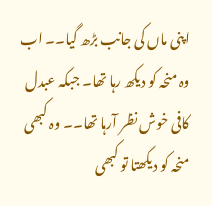اپنی ماں کی جانب بڑھ گیا۔۔ اب وہ منحہ کو دیکھ رہا تھا۔ جبکہ عبدل کافی خوش نظر آرہا تھا۔۔ وہ کبھی منحہ کو دیکھتا تو کبھی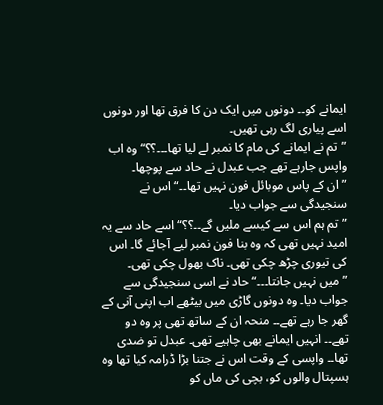ایمانے کو۔۔ دونوں میں ایک دن کا فرق تھا اور دونوں اسے پیاری لگ رہی تھیں۔
”تم نے ایمانے کی مام کا نمبر لے لیا تھا۔۔۔؟؟“ وہ اب واپس جارہے تھے جب عبدل نے حاد سے پوچھا۔
”ان کے پاس موبائل فون نہیں تھا۔۔“ اس نے سنجیدگی سے جواب دیا۔
”تم ہم اس سے کیسے ملیں گے۔۔؟؟“ اسے حاد سے یہ امید نہیں تھی کہ وہ بنا فون نمبر لیے آجائے گا۔ اس کی تیوری چڑھ چکی تھی۔ ناک بھول چکی تھی۔
”میں نہیں جانتا۔۔۔“ حاد نے اسی سنجیدگی سے جواب دیا۔ وہ دونوں گاڑی میں بیٹھے اب اپنی آنی کے گھر جا رہے تھے۔۔ منحہ ان کے ساتھ تھی پر وہ دو تھے۔۔ انہیں ایمانے بھی چاہیے تھی۔ عبدل تو ضدی تھا۔۔ واپسی کے وقت اس نے جتنا بڑا ڈرامہ کیا تھا وہ ہسپتال والوں کو، بچی کی ماں کو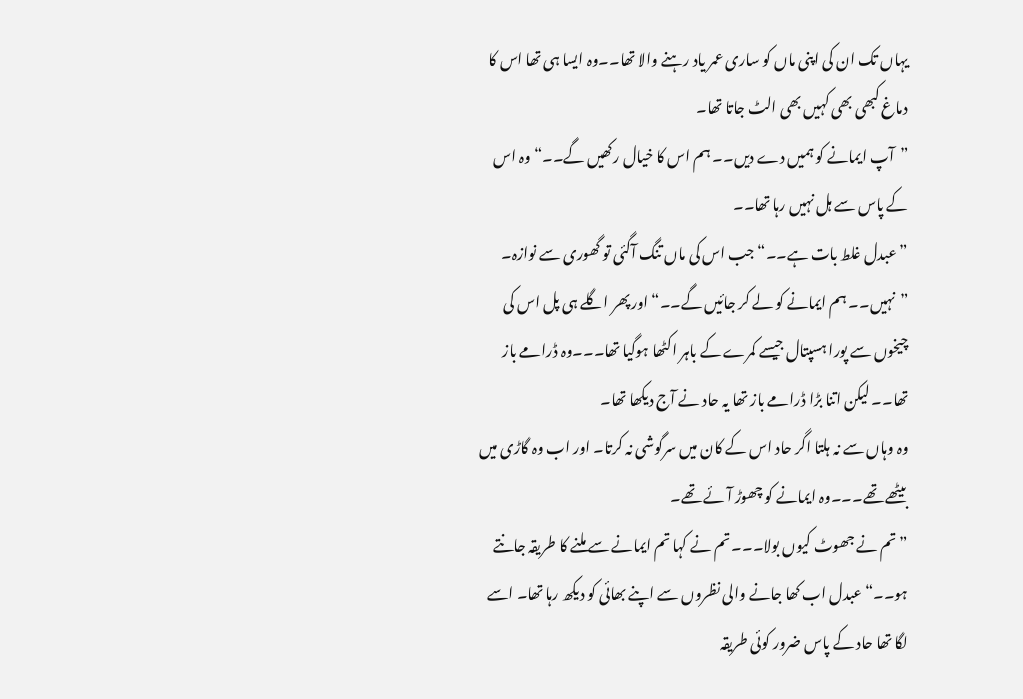یہاں تک ان کی اپنی ماں کو ساری عمر یاد رہنے والا تھا۔۔وہ ایسا ہی تھا اس کا دماغ کبھی بھی کہیں بھی الٹ جاتا تھا۔
”آپ ایمانے کو ہمیں دے دیں۔۔ ہم اس کا خیال رکھیں گے۔۔“ وہ اس کے پاس سے ہل نہیں رہا تھا۔۔
”عبدل غلط بات ہے۔۔“ جب اس کی ماں تنگ آگئی تو گھوری سے نوازہ۔
”نہیں۔۔ ہم ایمانے کو لے کر جائیں گے۔۔“ اور پھر اگلے ہی پل اس کی چیخوں سے پورا ہسپتال جیسے کمرے کے باہر اکٹھا ہوگیا تھا۔۔۔وہ ڈرامے باز تھا۔۔ لیکن اتنا بڑا ڈرامے باز تھا یہ حاد نے آج دیکھا تھا۔
وہ وہاں سے نہ ہلتا اگر حاد اس کے کان میں سرگوشی نہ کرتا۔ اور اب وہ گاڑی میں بیٹھے تھے۔۔۔وہ ایمانے کو چھوڑ آئے تھے۔
”تم نے جھوٹ کیوں بولا۔۔۔ تم نے کہا تم ایمانے سے ملنے کا طریقہ جانتے ہو۔۔“ عبدل اب کھا جانے والی نظروں سے اپنے بھائی کو دیکھ رہا تھا۔ اسے لگا تھا حاد کے پاس ضرور کوئی طریقہ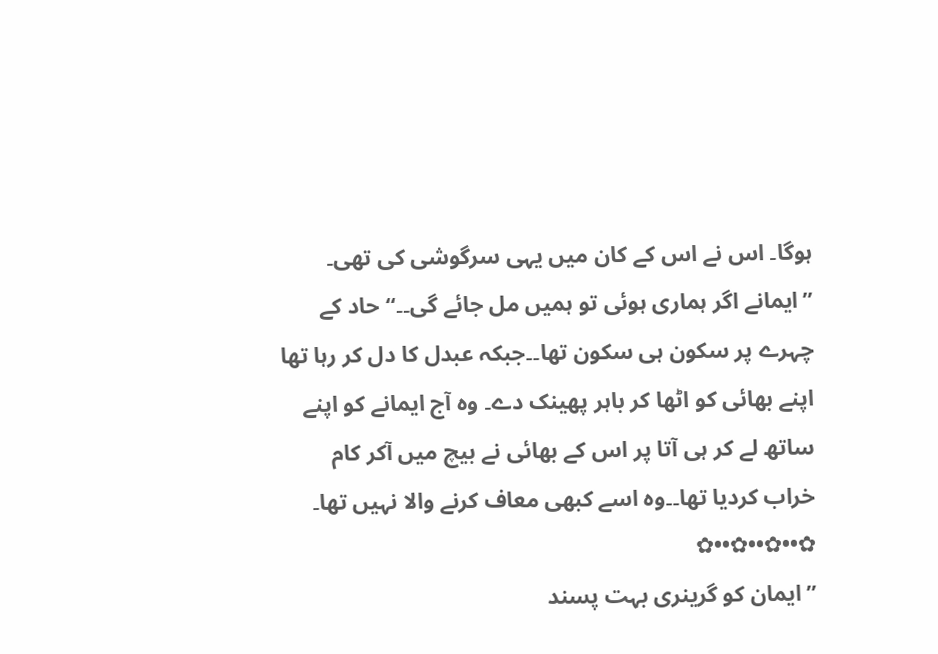ہوگا۔ اس نے اس کے کان میں یہی سرگوشی کی تھی۔
”ایمانے اگر ہماری ہوئی تو ہمیں مل جائے گی۔۔“ حاد کے چہرے پر سکون ہی سکون تھا۔۔جبکہ عبدل کا دل کر رہا تھا اپنے بھائی کو اٹھا کر باہر پھینک دے۔ وہ آج ایمانے کو اپنے ساتھ لے کر ہی آتا پر اس کے بھائی نے بیچ میں آکر کام خراب کردیا تھا۔۔وہ اسے کبھی معاف کرنے والا نہیں تھا۔
✿••✿••✿••✿
”ایمان کو گرینری بہت پسند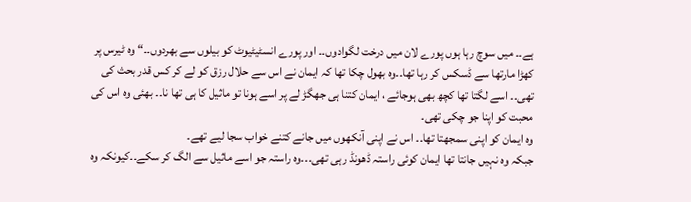ہے۔۔ میں سوچ رہا ہوں پورے لان میں درخت لگوادوں۔۔ اور پورے انسٹیٹیوٹ کو بیلوں سے بھردوں۔۔“ وہ ٹیرس پر کھڑا مارتھا سے ڈسکس کر رہا تھا۔۔وہ بھول چکا تھا کہ ایمان نے اس سے حلال رزق کو لے کر کس قدر بحث کی تھی۔۔ اسے لگتا تھا کچھ بھی ہوجائے ، ایمان کتنا ہی جھگڑ لے پر اسے ہونا تو ماثیل کا ہی تھا نا۔۔ بھئی وہ اس کی محبت کو اپنا جو چکی تھی۔
وہ ایمان کو اپنی سمجھتا تھا۔۔ اس نے اپنی آنکھوں میں جانے کتنے خواب سجا لیے تھے۔
جبکہ وہ نہیں جانتا تھا ایمان کوئی راستہ ڈھونڈ رہی تھی۔۔۔وہ راستہ جو اسے ماثیل سے الگ کر سکے۔۔کیونکہ وہ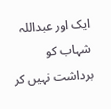ایک اور عبداللہ شہاب کو برداشت نہیں کر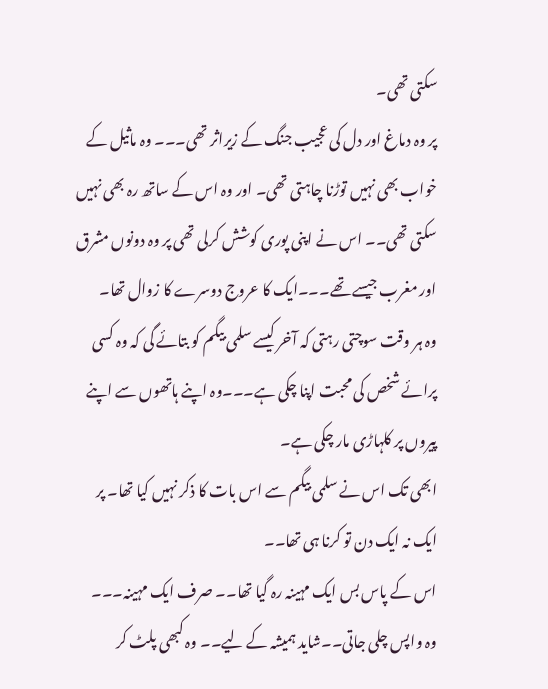سکتی تھی۔
پر وہ دماغ اور دل کی عجیب جنگ کے زیراثر تھی۔۔۔ وہ ماثیل کے خواب بھی نہیں توڑنا چاہتی تھی۔ اور وہ اس کے ساتھ رہ بھی نہیں سکتی تھی۔۔ اس نے اپنی پوری کوشش کرلی تھی پر وہ دونوں مشرق اور مغرب جیسے تھے۔۔۔ایک کا عروج دوسرے کا زوال تھا۔
وہ ہر وقت سوچتی رہتی کہ آخر کیسے سلمی بیگم کو بتائے گی کہ وہ کسی پرائے شخص کی محبت اپنا چکی ہے۔۔۔وہ اپنے ہاتھوں سے اپنے پیروں پر کلہاڑی مار چکی ہے۔
ابھی تک اس نے سلمی بیگم سے اس بات کا ذکر نہیں کیا تھا۔ پر ایک نہ ایک دن تو کرنا ہی تھا۔۔
اس کے پاس بس ایک مہینہ رہ گیا تھا۔۔ صرف ایک مہینہ۔۔۔
وہ واپس چلی جاتی۔۔شاید ہمیشہ کے لیے۔۔ وہ کبھی پلٹ کر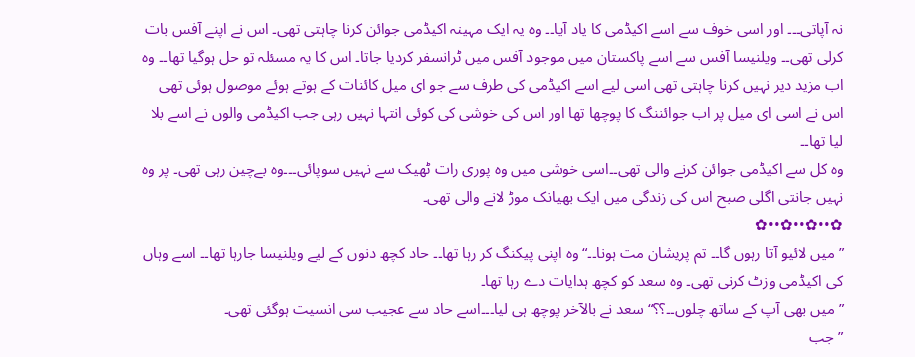نہ آپاتی۔۔۔ اور اسی خوف سے اسے اکیڈمی کا یاد آیا۔۔ وہ یہ ایک مہینہ اکیڈمی جوائن کرنا چاہتی تھی۔ اس نے اپنے آفس بات کرلی تھی۔۔ ویلنیسا آفس سے اسے پاکستان میں موجود آفس میں ٹرانسفر کردیا جاتا۔ اس کا یہ مسئلہ تو حل ہوگیا تھا۔۔ وہ اب مزید دیر نہیں کرنا چاہتی تھی اسی لیے اسے اکیڈمی کی طرف سے جو ای میل کائنات کے ہوتے ہوئے موصول ہوئی تھی اس نے اسی ای میل پر اب جوائننگ کا پوچھا تھا اور اس کی خوشی کی کوئی انتہا نہیں رہی جب اکیڈمی والوں نے اسے بلا لیا تھا۔۔
وہ کل سے اکیڈمی جوائن کرنے والی تھی۔۔اسی خوشی میں وہ پوری رات ٹھیک سے نہیں سوپائی۔۔۔وہ بےچین رہی تھی۔ پر وہ نہیں جانتی اگلی صبح اس کی زندگی میں ایک بھیانک موڑ لانے والی تھی۔
✿••✿••✿••✿
”میں لائیو آتا رہوں گا۔۔ تم پریشان مت ہونا۔۔“ وہ اپنی پیکنگ کر رہا تھا۔۔ حاد کچھ دنوں کے لیے ویلنیسا جارہا تھا۔۔ اسے وہاں کی اکیڈمی وزٹ کرنی تھی۔ وہ سعد کو کچھ ہدایات دے رہا تھا۔
”میں بھی آپ کے ساتھ چلوں۔۔؟؟“ سعد نے بالآخر پوچھ ہی لیا۔۔۔اسے حاد سے عجیب سی انسیت ہوگئی تھی۔
”جب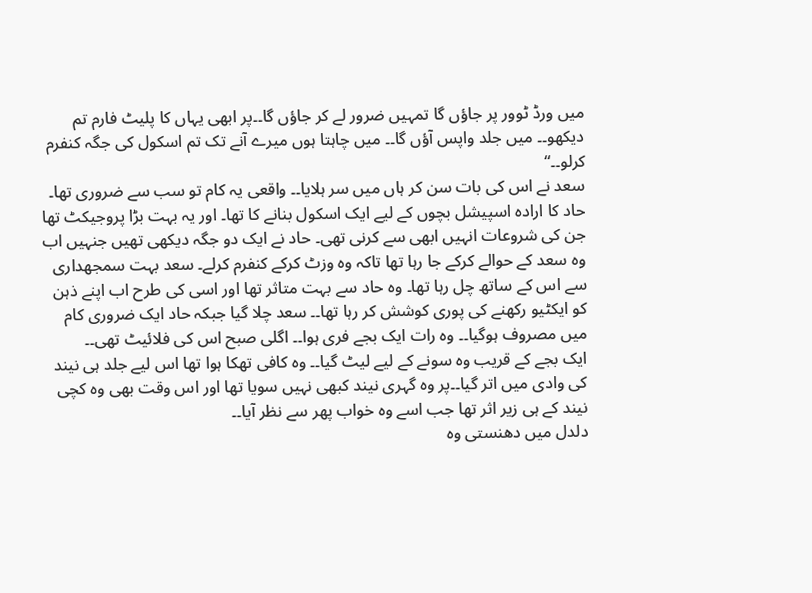میں ورڈ ٹوور پر جاؤں گا تمہیں ضرور لے کر جاؤں گا۔۔پر ابھی یہاں کا پلیٹ فارم تم دیکھو۔۔ میں جلد واپس آؤں گا۔۔ میں چاہتا ہوں میرے آنے تک تم اسکول کی جگہ کنفرم کرلو۔۔“
سعد نے اس کی بات سن کر ہاں میں سر ہلایا۔۔ واقعی یہ کام تو سب سے ضروری تھا۔
حاد کا ارادہ اسپیشل بچوں کے لیے ایک اسکول بنانے کا تھا۔ اور یہ بہت بڑا پروجیکٹ تھا جن کی شروعات انہیں ابھی سے کرنی تھی۔ حاد نے ایک دو جگہ دیکھی تھیں جنہیں اب وہ سعد کے حوالے کرکے جا رہا تھا تاکہ وہ وزٹ کرکے کنفرم کرلے۔ سعد بہت سمجھداری سے اس کے ساتھ چل رہا تھا۔ وہ حاد سے بہت متاثر تھا اور اسی کی طرح اب اپنے ذہن کو ایکٹیو رکھنے کی پوری کوشش کر رہا تھا۔۔ سعد چلا گیا جبکہ حاد ایک ضروری کام میں مصروف ہوگیا۔۔ وہ رات ایک بجے فری ہوا۔۔ اگلی صبح اس کی فلائیٹ تھی۔۔
ایک بجے کے قریب وہ سونے کے لیے لیٹ گیا۔۔ وہ کافی تھکا ہوا تھا اس لیے جلد ہی نیند کی وادی میں اتر گیا۔۔پر وہ گہری نیند کبھی نہیں سویا تھا اور اس وقت بھی وہ کچی نیند کے ہی زیر اثر تھا جب اسے وہ خواب پھر سے نظر آیا۔۔
دلدل میں دھنستی وہ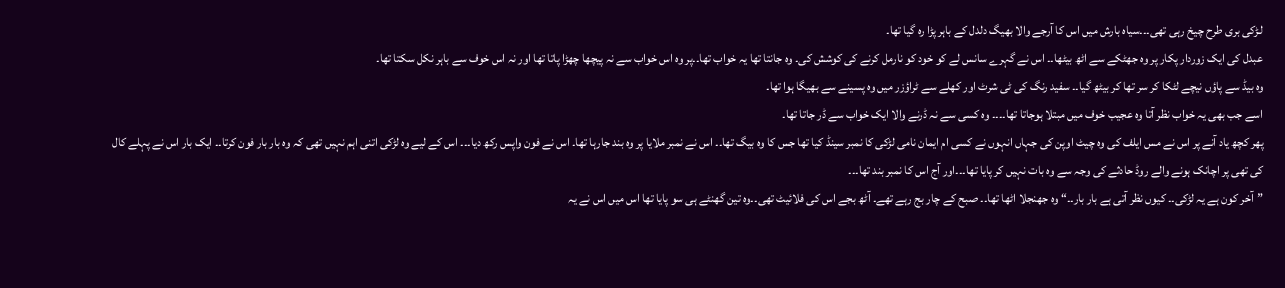لـڑکی بری طرح چیخ رہی تھی۔۔۔سیاہ بارش میں اس کا آرجے والا بھیگ دلدل کے باہر پڑا رہ گیا تھا۔
عبدل کی ایک زوردار پکار پر وہ جھٹکے سے اٹھ بیٹھا۔۔ اس نے گہرے سانس لے کو خود کو نارمل کرنے کی کوشش کی۔ وہ جانتا تھا یہ خواب تھا۔۔پر وہ اس خواب سے نہ پیچھا چھڑا پاتا تھا اور نہ اس خوف سے باہر نکل سکتا تھا۔
وہ بیڈ سے پاؤں نیچے لٹکا کر سر تھا کر بیٹھ گیا۔۔ سفید رنگ کی ٹی شرٹ اور کھلے سے ٹراؤزر میں وہ پسینے سے بھیگا ہوا تھا۔
اسے جب بھی یہ خواب نظر آتا وہ عجیب خوف میں مبتلا ہوجاتا تھا۔۔۔۔ وہ کسی سے نہ ڈرنے والا ایک خواب سے ڈر جاتا تھا۔
پھر کچھ یاد آنے پر اس نے مس ایلف کی وہ چیٹ اوپن کی جہاں انہوں نے کسی ام ایمان نامی لڑکی کا نمبر سینڈ کیا تھا جس کا وہ بیگ تھا۔۔ اس نے نمبر ملایا پر وہ بند جارہا تھا۔ اس نے فون واپس رکھ دیا۔۔۔ اس کے لیے وہ لڑکی اتنی اہم نہیں تھی کہ وہ بار بار فون کرتا۔۔ ایک بار اس نے پہلے کال کی تھی پر اچانک ہونے والے روڈ حادثے کی وجہ سے وہ بات نہیں کر پایا تھا۔۔۔اور آج اس کا نمبر بند تھا۔۔۔
”آخر کون ہے یہ لڑکی۔۔ کیوں نظر آتی ہے بار بار۔۔“ وہ جھنجلا اٹھا تھا۔۔ صبح کے چار بج رہے تھے۔ آٹھ بجے اس کی فلائیٹ تھی۔۔وہ تین گھنٹے ہی سو پایا تھا اس میں اس نے یہ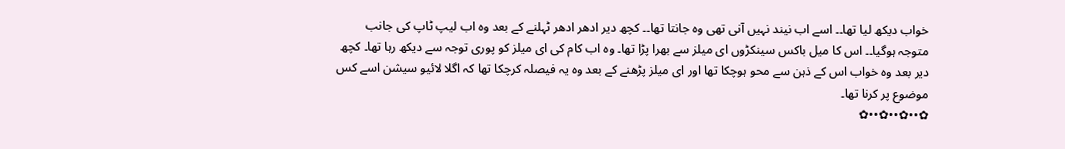خواب دیکھ لیا تھا۔۔ اسے اب نیند نہیں آنی تھی وہ جانتا تھا۔۔ کچھ دیر ادھر ادھر ٹہلنے کے بعد وہ اب لیپ ٹاپ کی جانب متوجہ ہوگیا۔۔ اس کا میل باکس سینکڑوں ای میلز سے بھرا پڑا تھا۔ وہ اب کام کی ای میلز کو پوری توجہ سے دیکھ رہا تھا۔ کچھ دیر بعد وہ خواب اس کے ذہن سے محو ہوچکا تھا اور ای میلز پڑھنے کے بعد وہ یہ فیصلہ کرچکا تھا کہ اگلا لائیو سیشن اسے کس موضوع پر کرنا تھا۔
✿••✿••✿••✿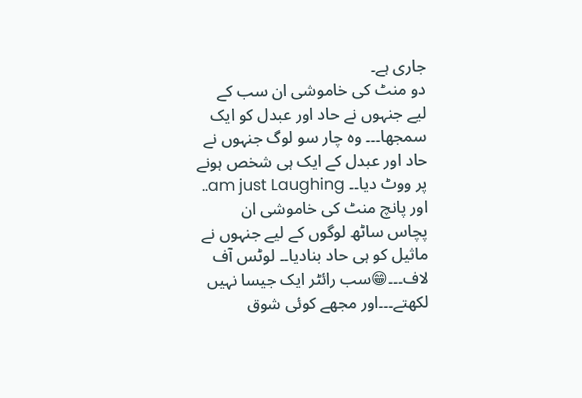جاری ہے۔
دو منٹ کی خاموشی ان سب کے لیے جنہوں نے حاد اور عبدل کو ایک سمجھا۔۔۔ وہ چار سو لوگ جنہوں نے حاد اور عبدل کے ایک ہی شخص ہونے پر ووٹ دیا۔۔ am just Laughing.. اور پانچ منٹ کی خاموشی ان پچاس ساٹھ لوگوں کے لیے جنہوں نے ماثیل کو ہی حاد بنادیا۔۔ لوٹس آف لاف۔۔۔😁سب رائٹر ایک جیسا نہیں لکھتے۔۔۔اور مجھے کوئی شوق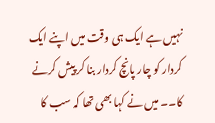نہیں ہے ایک ہی وقت میں اپنے ایک کردار کو چار پانچ کردار بنا کر پیش کرنے کا۔۔ میں نے کہا بھی تھا کہ سب کا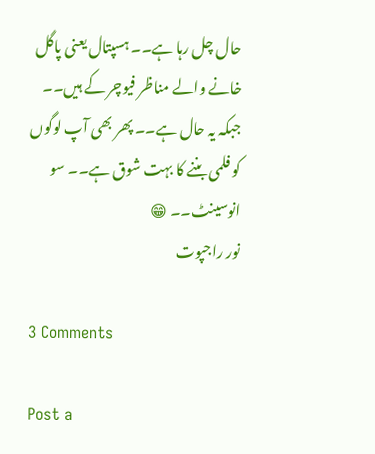حال چل رہا ہے۔۔ ہسپتال یعنی پاگل خانے والے مناظر فیوچر کے ہیں۔۔ جبکہ یہ حال ہے۔۔ پھر بھی آپ لوگوں کو فلمی بننے کا بہت شوق ہے۔۔ سو انوسینٹ۔۔ 😁
نور راجپوت

3 Comments

Post a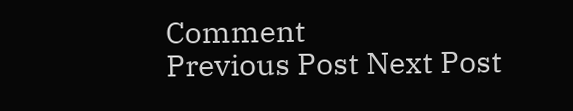Comment
Previous Post Next Post